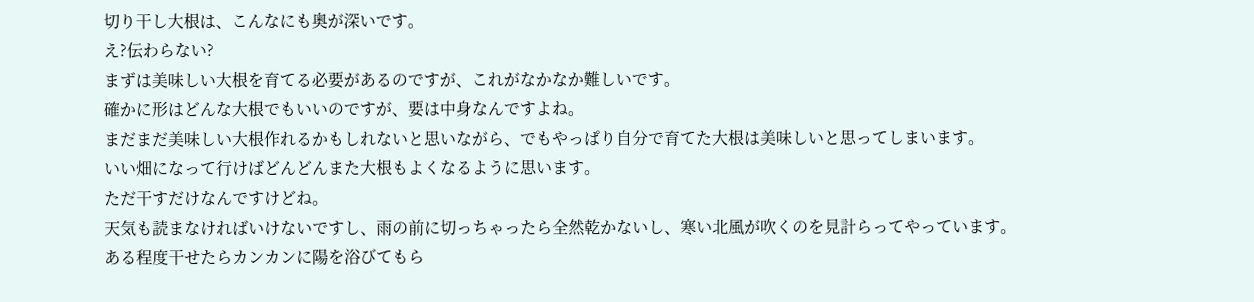切り干し大根は、こんなにも奥が深いです。
え?伝わらない?
まずは美味しい大根を育てる必要があるのですが、これがなかなか難しいです。
確かに形はどんな大根でもいいのですが、要は中身なんですよね。
まだまだ美味しい大根作れるかもしれないと思いながら、でもやっぱり自分で育てた大根は美味しいと思ってしまいます。
いい畑になって行けばどんどんまた大根もよくなるように思います。
ただ干すだけなんですけどね。
天気も読まなければいけないですし、雨の前に切っちゃったら全然乾かないし、寒い北風が吹くのを見計らってやっています。
ある程度干せたらカンカンに陽を浴びてもら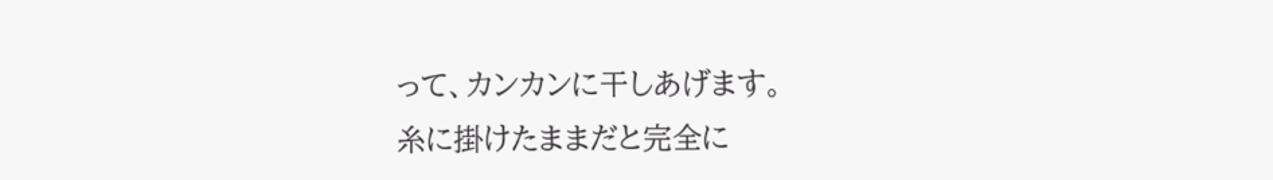って、カンカンに干しあげます。
糸に掛けたままだと完全に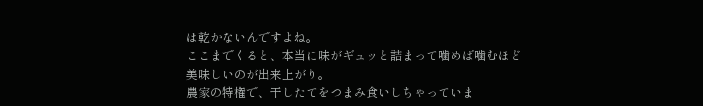は乾かないんですよね。
ここまでくると、本当に味がギュッと詰まって噛めば噛むほど美味しいのが出来上がり。
農家の特権で、干したてをつまみ食いしちゃっていま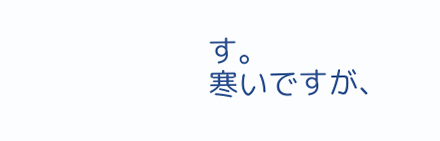す。
寒いですが、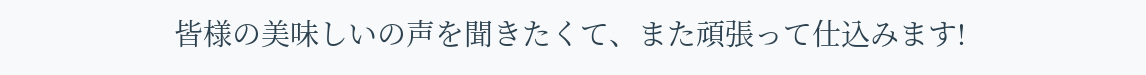皆様の美味しいの声を聞きたくて、また頑張って仕込みます!